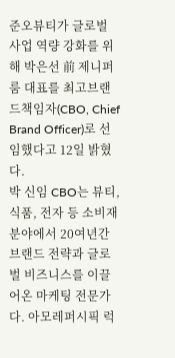준오뷰티가 글로벌 사업 역량 강화를 위해 박은선 前 제니퍼룸 대표를 최고브랜드책임자(CBO, Chief Brand Officer)로 선임했다고 12일 밝혔다.
박 신임 CBO는 뷰티, 식품, 전자 등 소비재 분야에서 20여년간 브랜드 전략과 글로벌 비즈니스를 이끌어온 마케팅 전문가다. 아모레퍼시픽 럭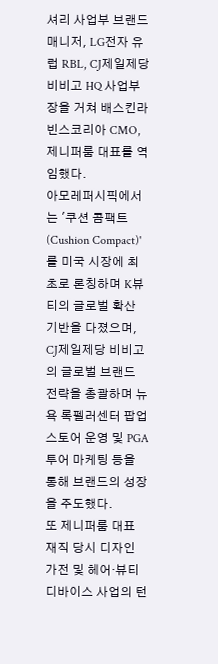셔리 사업부 브랜드 매니저, LG전자 유럽 RBL, CJ제일제당 비비고 HQ 사업부장을 거쳐 배스킨라빈스코리아 CMO, 제니퍼룸 대표를 역임했다.
아모레퍼시픽에서는 '쿠션 콤팩트(Cushion Compact)'를 미국 시장에 최초로 론칭하며 K뷰티의 글로벌 확산 기반을 다졌으며, CJ제일제당 비비고의 글로벌 브랜드 전략을 총괄하며 뉴욕 록펠러센터 팝업스토어 운영 및 PGA 투어 마케팅 등을 통해 브랜드의 성장을 주도했다.
또 제니퍼룸 대표 재직 당시 디자인 가전 및 헤어·뷰티 디바이스 사업의 턴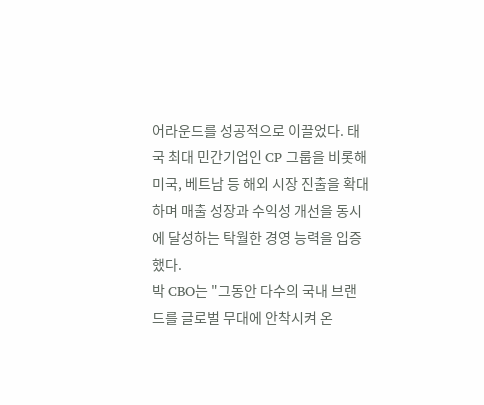어라운드를 성공적으로 이끌었다. 태국 최대 민간기업인 CP 그룹을 비롯해 미국, 베트남 등 해외 시장 진출을 확대하며 매출 성장과 수익성 개선을 동시에 달성하는 탁월한 경영 능력을 입증했다.
박 CBO는 "그동안 다수의 국내 브랜드를 글로벌 무대에 안착시켜 온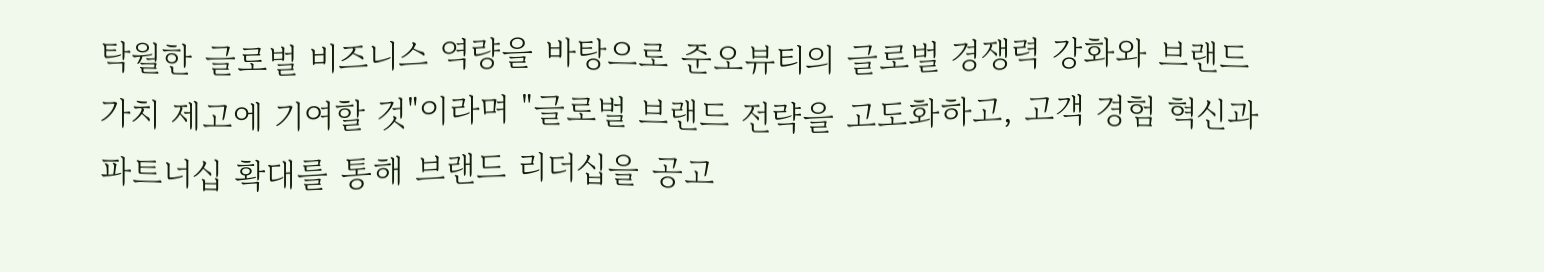탁월한 글로벌 비즈니스 역량을 바탕으로 준오뷰티의 글로벌 경쟁력 강화와 브랜드 가치 제고에 기여할 것"이라며 "글로벌 브랜드 전략을 고도화하고, 고객 경험 혁신과 파트너십 확대를 통해 브랜드 리더십을 공고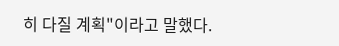히 다질 계획"이라고 말했다.